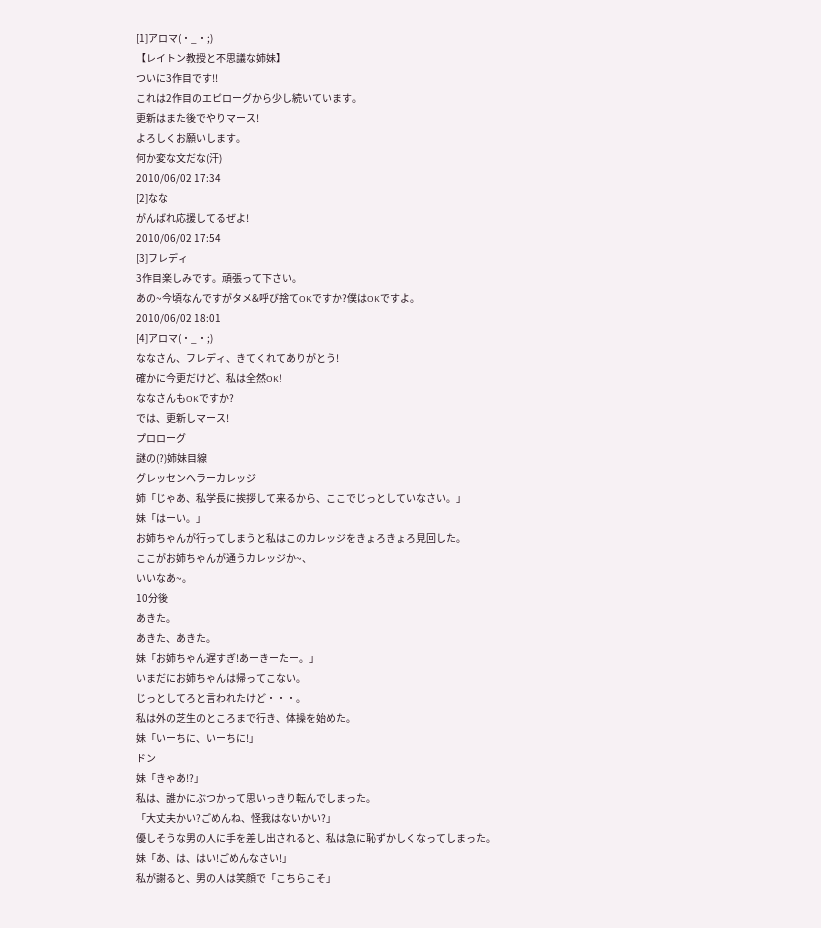[1]アロマ(・_・;)
【レイトン教授と不思議な姉妹】
ついに3作目です!!
これは2作目のエピローグから少し続いています。
更新はまた後でやりマース!
よろしくお願いします。
何か変な文だな(汗)
2010/06/02 17:34
[2]なな
がんばれ応援してるぜよ!
2010/06/02 17:54
[3]フレディ
3作目楽しみです。頑張って下さい。
あの~今頃なんですがタメ&呼び捨てOKですか?僕はOKですよ。
2010/06/02 18:01
[4]アロマ(・_・;)
ななさん、フレディ、きてくれてありがとう!
確かに今更だけど、私は全然OK!
ななさんもOKですか?
では、更新しマース!
プロローグ
謎の(?)姉妹目線
グレッセンヘラーカレッジ
姉「じゃあ、私学長に挨拶して来るから、ここでじっとしていなさい。」
妹「はーい。」
お姉ちゃんが行ってしまうと私はこのカレッジをきょろきょろ見回した。
ここがお姉ちゃんが通うカレッジか~、
いいなあ~。
10分後
あきた。
あきた、あきた。
妹「お姉ちゃん遅すぎ!あーきーたー。」
いまだにお姉ちゃんは帰ってこない。
じっとしてろと言われたけど・・・。
私は外の芝生のところまで行き、体操を始めた。
妹「いーちに、いーちに!」
ドン
妹「きゃあ!?」
私は、誰かにぶつかって思いっきり転んでしまった。
「大丈夫かい?ごめんね、怪我はないかい?」
優しそうな男の人に手を差し出されると、私は急に恥ずかしくなってしまった。
妹「あ、は、はい!ごめんなさい!」
私が謝ると、男の人は笑顔で「こちらこそ」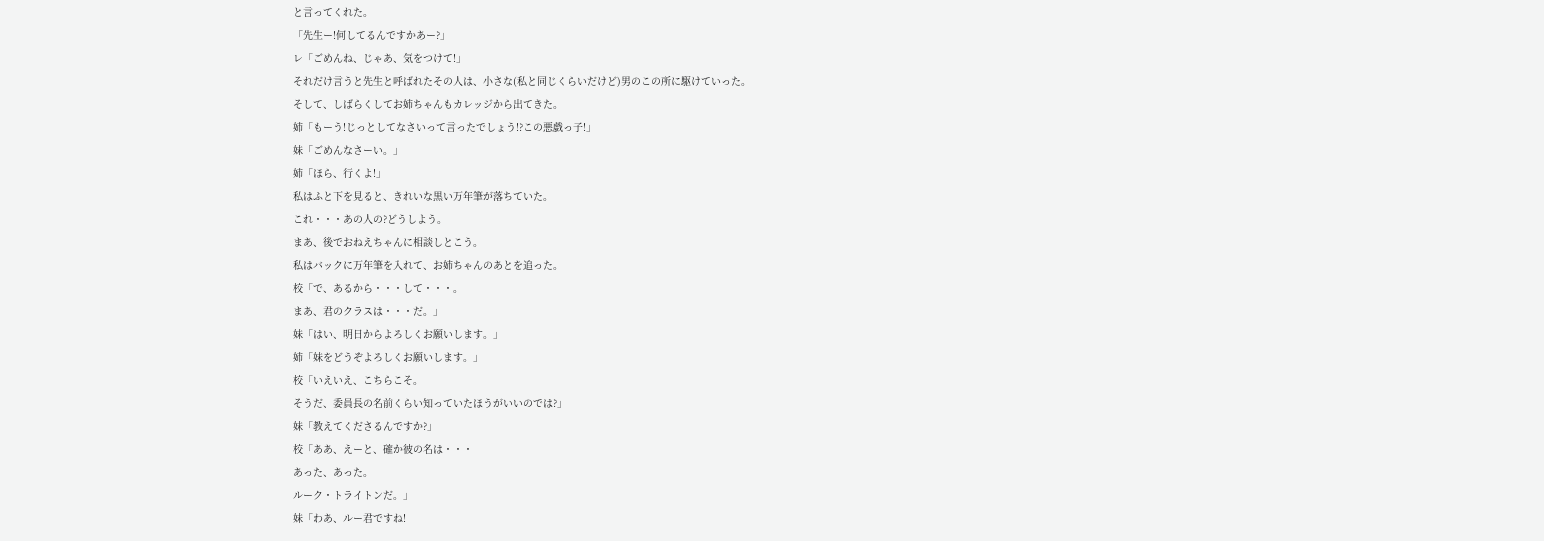と言ってくれた。
「先生ー!何してるんですかあー?」
レ「ごめんね、じゃあ、気をつけて!」
それだけ言うと先生と呼ばれたその人は、小さな(私と同じくらいだけど)男のこの所に駆けていった。
そして、しばらくしてお姉ちゃんもカレッジから出てきた。
姉「もーう!じっとしてなさいって言ったでしょう!?この悪戯っ子!」
妹「ごめんなさーい。」
姉「ほら、行くよ!」
私はふと下を見ると、きれいな黒い万年筆が落ちていた。
これ・・・あの人の?どうしよう。
まあ、後でおねえちゃんに相談しとこう。
私はバックに万年筆を入れて、お姉ちゃんのあとを追った。
校「で、あるから・・・して・・・。
まあ、君のクラスは・・・だ。」
妹「はい、明日からよろしくお願いします。」
姉「妹をどうぞよろしくお願いします。」
校「いえいえ、こちらこそ。
そうだ、委員長の名前くらい知っていたほうがいいのでは?」
妹「教えてくださるんですか?」
校「ああ、えーと、確か彼の名は・・・
あった、あった。
ルーク・トライトンだ。」
妹「わあ、ルー君ですね!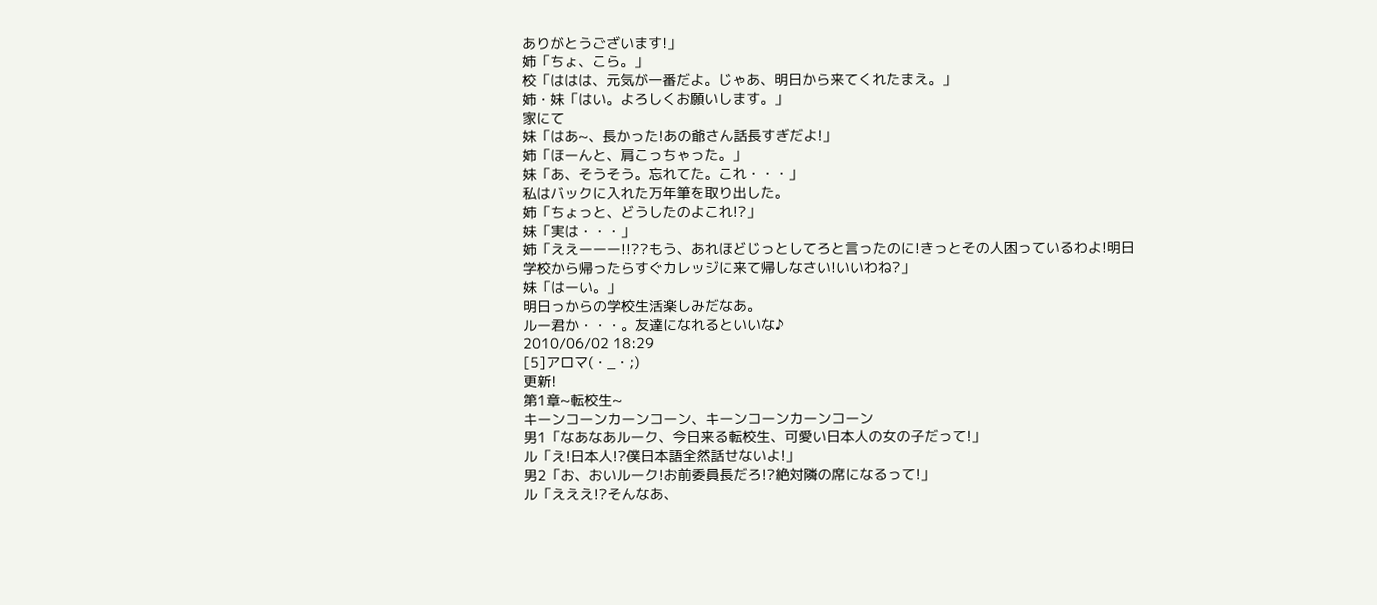ありがとうございます!」
姉「ちょ、こら。」
校「ははは、元気が一番だよ。じゃあ、明日から来てくれたまえ。」
姉・妹「はい。よろしくお願いします。」
家にて
妹「はあ~、長かった!あの爺さん話長すぎだよ!」
姉「ほーんと、肩こっちゃった。」
妹「あ、そうそう。忘れてた。これ・・・」
私はバックに入れた万年筆を取り出した。
姉「ちょっと、どうしたのよこれ!?」
妹「実は・・・」
姉「ええーーー!!??もう、あれほどじっとしてろと言ったのに!きっとその人困っているわよ!明日学校から帰ったらすぐカレッジに来て帰しなさい!いいわね?」
妹「はーい。」
明日っからの学校生活楽しみだなあ。
ルー君か・・・。友達になれるといいな♪
2010/06/02 18:29
[5]アロマ(・_・;)
更新!
第1章~転校生~
キーンコーンカーンコーン、キーンコーンカーンコーン
男1「なあなあルーク、今日来る転校生、可愛い日本人の女の子だって!」
ル「え!日本人!?僕日本語全然話せないよ!」
男2「お、おいルーク!お前委員長だろ!?絶対隣の席になるって!」
ル「えええ!?そんなあ、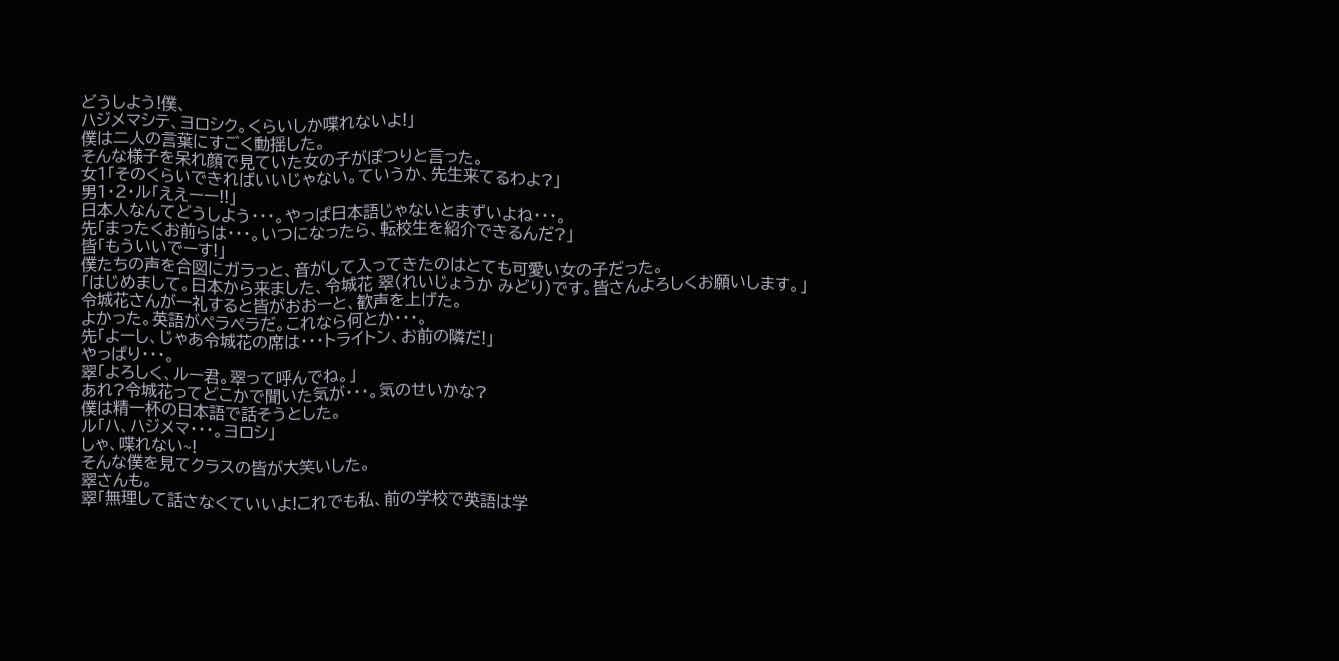どうしよう!僕、
ハジメマシテ、ヨロシク。くらいしか喋れないよ!」
僕は二人の言葉にすごく動揺した。
そんな様子を呆れ顔で見ていた女の子がぽつりと言った。
女1「そのくらいできればいいじゃない。ていうか、先生来てるわよ?」
男1・2・ル「ええーー!!」
日本人なんてどうしよう・・・。やっぱ日本語じゃないとまずいよね・・・。
先「まったくお前らは・・・。いつになったら、転校生を紹介できるんだ?」
皆「もういいでーす!」
僕たちの声を合図にガラっと、音がして入ってきたのはとても可愛い女の子だった。
「はじめまして。日本から来ました、令城花 翠(れいじょうか みどり)です。皆さんよろしくお願いします。」
令城花さんが一礼すると皆がおおーと、歓声を上げた。
よかった。英語がペラペラだ。これなら何とか・・・。
先「よーし、じゃあ令城花の席は・・・トライトン、お前の隣だ!」
やっぱり・・・。
翠「よろしく、ルー君。翠って呼んでね。」
あれ?令城花ってどこかで聞いた気が・・・。気のせいかな?
僕は精一杯の日本語で話そうとした。
ル「ハ、ハジメマ・・・。ヨロシ」
しゃ、喋れない~!
そんな僕を見てクラスの皆が大笑いした。
翠さんも。
翠「無理して話さなくていいよ!これでも私、前の学校で英語は学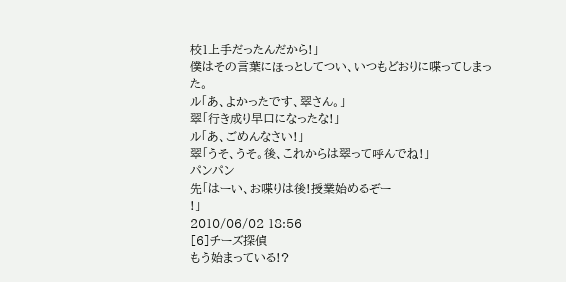校1上手だったんだから!」
僕はその言葉にほっとしてつい、いつもどおりに喋ってしまった。
ル「あ、よかったです、翠さん。」
翠「行き成り早口になったな!」
ル「あ、ごめんなさい!」
翠「うそ、うそ。後、これからは翠って呼んでね!」
パンパン
先「はーい、お喋りは後!授業始めるぞー
!」
2010/06/02 18:56
[6]チーズ探偵
もう始まっている!?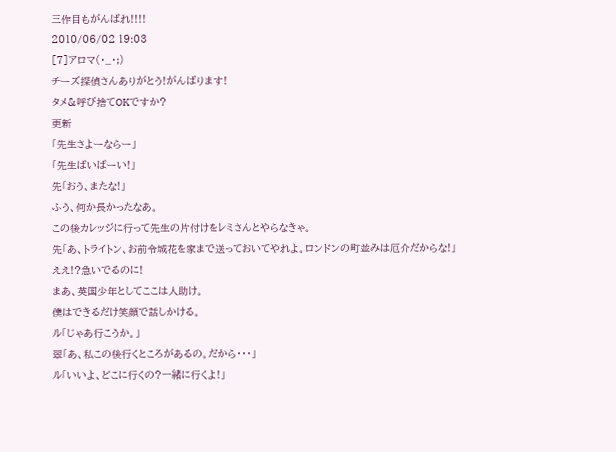三作目もがんばれ!!!!
2010/06/02 19:03
[7]アロマ(・_・;)
チーズ探偵さんありがとう!がんばります!
タメ&呼び捨てOKですか?
更新
「先生さよーならー」
「先生ばいばーい!」
先「おう、またな!」
ふう、何か長かったなあ。
この後カレッジに行って先生の片付けをレミさんとやらなきゃ。
先「あ、トライトン、お前令城花を家まで送っておいてやれよ。ロンドンの町並みは厄介だからな!」
ええ!?急いでるのに!
まあ、英国少年としてここは人助け。
僕はできるだけ笑顔で話しかける。
ル「じゃあ行こうか。」
翠「あ、私この後行くところがあるの。だから・・・」
ル「いいよ、どこに行くの?一緒に行くよ!」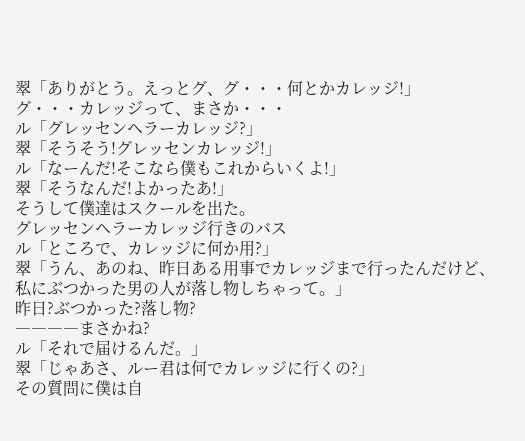翠「ありがとう。えっとグ、グ・・・何とかカレッジ!」
グ・・・カレッジって、まさか・・・
ル「グレッセンヘラーカレッジ?」
翠「そうそう!グレッセンカレッジ!」
ル「なーんだ!そこなら僕もこれからいくよ!」
翠「そうなんだ!よかったあ!」
そうして僕達はスクールを出た。
グレッセンヘラーカレッジ行きのバス
ル「ところで、カレッジに何か用?」
翠「うん、あのね、昨日ある用事でカレッジまで行ったんだけど、私にぶつかった男の人が落し物しちゃって。」
昨日?ぶつかった?落し物?
――――まさかね?
ル「それで届けるんだ。」
翠「じゃあさ、ルー君は何でカレッジに行くの?」
その質問に僕は自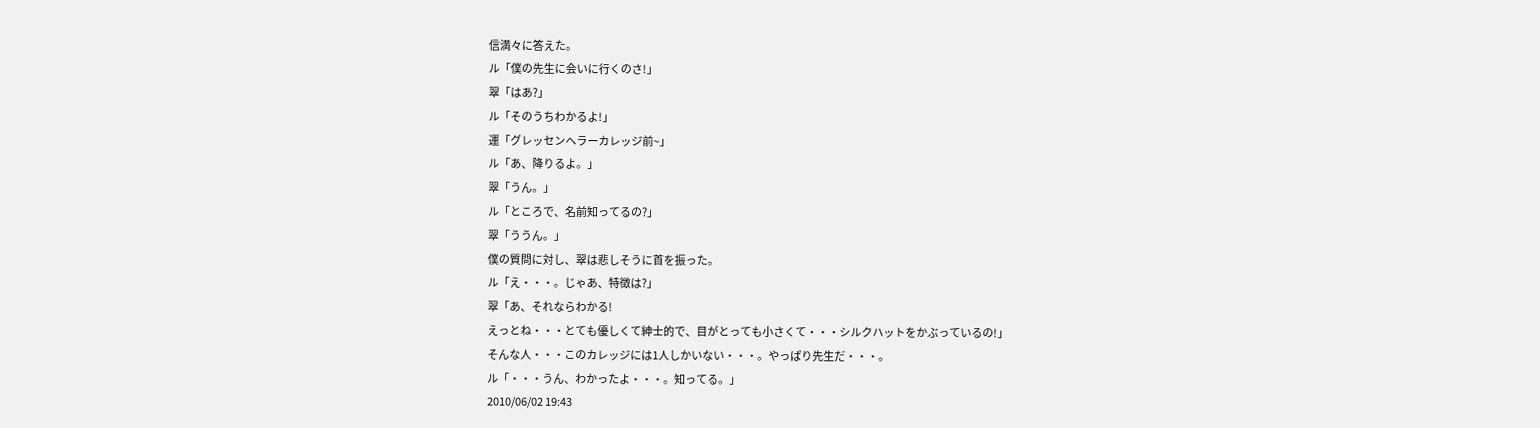信満々に答えた。
ル「僕の先生に会いに行くのさ!」
翠「はあ?」
ル「そのうちわかるよ!」
運「グレッセンヘラーカレッジ前~」
ル「あ、降りるよ。」
翠「うん。」
ル「ところで、名前知ってるの?」
翠「ううん。」
僕の質問に対し、翠は悲しそうに首を振った。
ル「え・・・。じゃあ、特徴は?」
翠「あ、それならわかる!
えっとね・・・とても優しくて紳士的で、目がとっても小さくて・・・シルクハットをかぶっているの!」
そんな人・・・このカレッジには1人しかいない・・・。やっぱり先生だ・・・。
ル「・・・うん、わかったよ・・・。知ってる。」
2010/06/02 19:43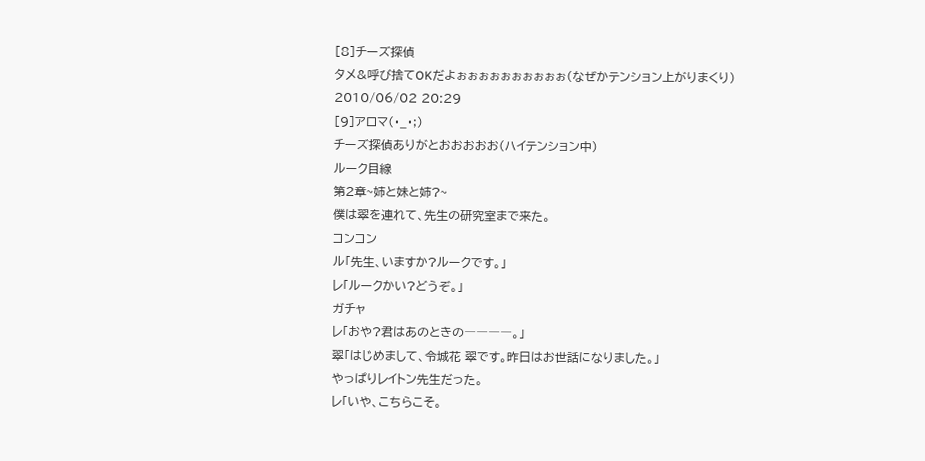[8]チーズ探偵
タメ&呼び捨てOKだよぉぉぉぉぉぉぉぉぉぉ(なぜかテンション上がりまくり)
2010/06/02 20:29
[9]アロマ(・_・;)
チーズ探偵ありがとおおおおお(ハイテンション中)
ルーク目線
第2章~姉と妹と姉?~
僕は翠を連れて、先生の研究室まで来た。
コンコン
ル「先生、いますか?ルークです。」
レ「ルークかい?どうぞ。」
ガチャ
レ「おや?君はあのときの――――。」
翠「はじめまして、令城花 翠です。昨日はお世話になりました。」
やっぱりレイトン先生だった。
レ「いや、こちらこそ。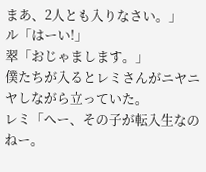まあ、2人とも入りなさい。」
ル「はーい!」
翠「おじゃまします。」
僕たちが入るとレミさんがニヤニヤしながら立っていた。
レミ「へー、その子が転入生なのねー。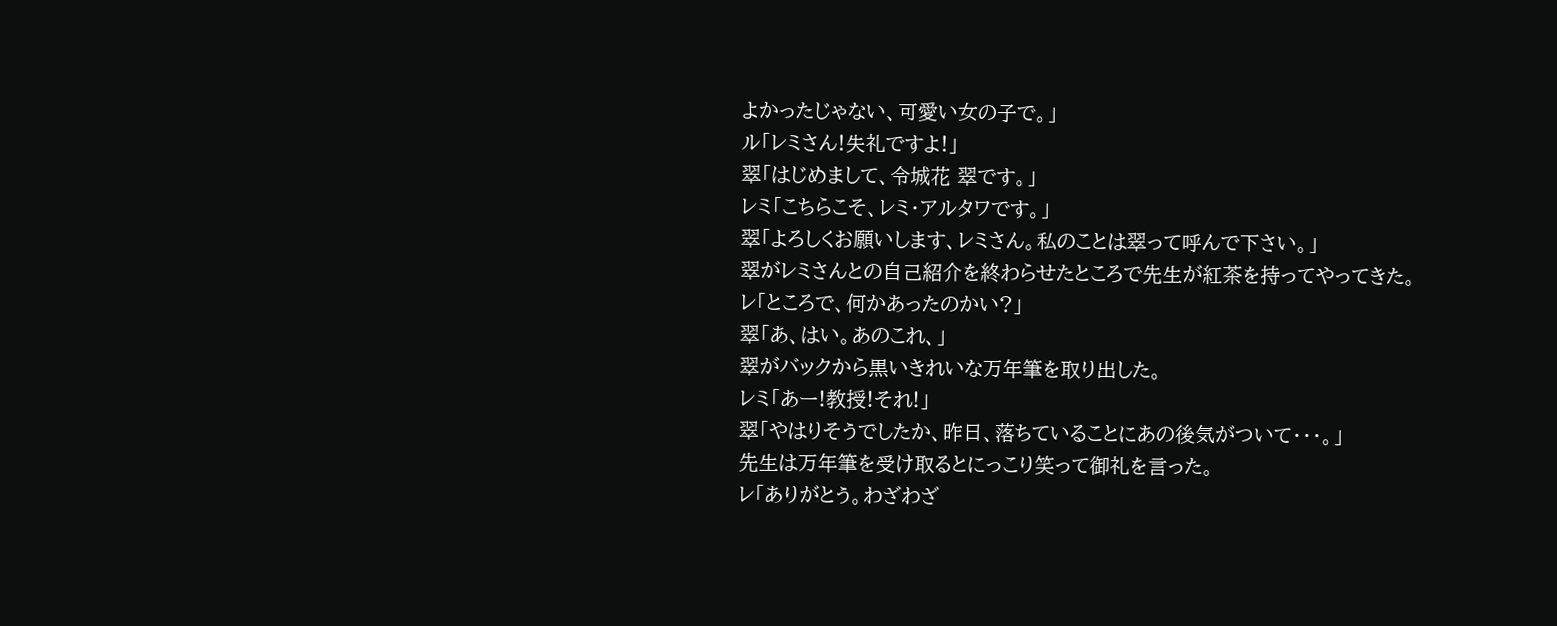よかったじゃない、可愛い女の子で。」
ル「レミさん!失礼ですよ!」
翠「はじめまして、令城花 翠です。」
レミ「こちらこそ、レミ・アルタワです。」
翠「よろしくお願いします、レミさん。私のことは翠って呼んで下さい。」
翠がレミさんとの自己紹介を終わらせたところで先生が紅茶を持ってやってきた。
レ「ところで、何かあったのかい?」
翠「あ、はい。あのこれ、」
翠がバックから黒いきれいな万年筆を取り出した。
レミ「あー!教授!それ!」
翠「やはりそうでしたか、昨日、落ちていることにあの後気がついて・・・。」
先生は万年筆を受け取るとにっこり笑って御礼を言った。
レ「ありがとう。わざわざ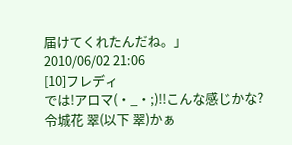届けてくれたんだね。」
2010/06/02 21:06
[10]フレディ
では!アロマ(・_・;)!!こんな感じかな?
令城花 翠(以下 翠)かぁ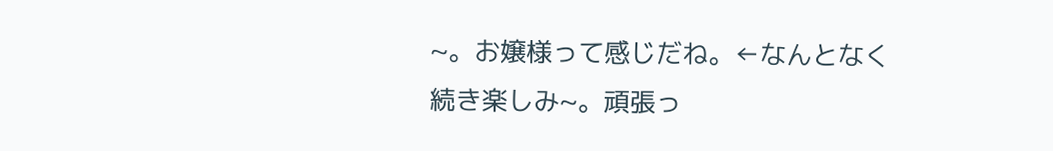~。お嬢様って感じだね。←なんとなく
続き楽しみ~。頑張っ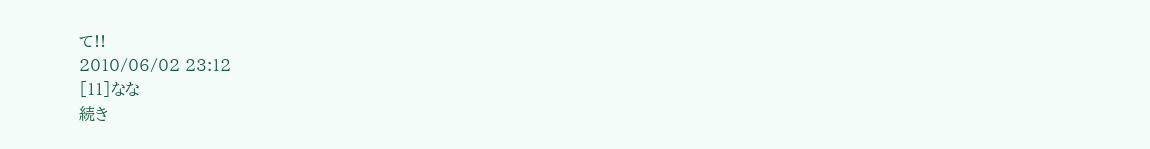て!!
2010/06/02 23:12
[11]なな
続き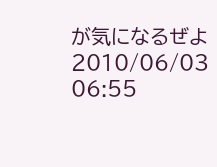が気になるぜよ
2010/06/03 06:55